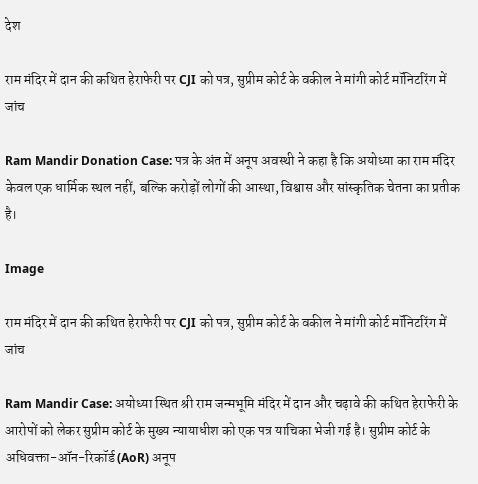देश

राम मंदिर में दान की कथित हेराफेरी पर CJI को पत्र, सुप्रीम कोर्ट के वकील ने मांगी कोर्ट मॉनिटरिंग में जांच

Ram Mandir Donation Case: पत्र के अंत में अनूप अवस्थी ने कहा है कि अयोध्या का राम मंदिर केवल एक धार्मिक स्थल नहीं, बल्कि करोड़ों लोगों की आस्था, विश्वास और सांस्कृतिक चेतना का प्रतीक है।

Image

राम मंदिर में दान की कथित हेराफेरी पर CJI को पत्र, सुप्रीम कोर्ट के वकील ने मांगी कोर्ट मॉनिटरिंग में जांच

Ram Mandir Case: अयोध्या स्थित श्री राम जन्मभूमि मंदिर में दान और चढ़ावे की कथित हेराफेरी के आरोपों को लेकर सुप्रीम कोर्ट के मुख्य न्यायाधीश को एक पत्र याचिका भेजी गई है। सुप्रीम कोर्ट के अधिवक्ता-ऑन-रिकॉर्ड (AoR) अनूप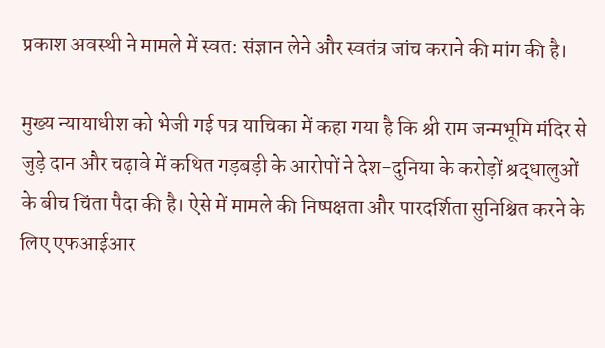प्रकाश अवस्थी ने मामले में स्वत: संज्ञान लेने और स्वतंत्र जांच कराने की मांग की है।

मुख्य न्यायाधीश को भेजी गई पत्र याचिका में कहा गया है कि श्री राम जन्मभूमि मंदिर से जुड़े दान और चढ़ावे में कथित गड़बड़ी के आरोपों ने देश-दुनिया के करोड़ों श्रद्धालुओं के बीच चिंता पैदा की है। ऐसे में मामले की निष्पक्षता और पारदर्शिता सुनिश्चित करने के लिए एफआईआर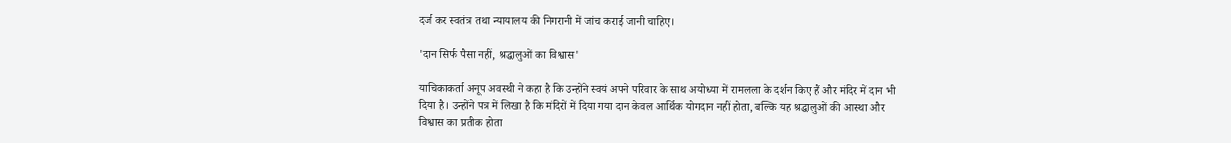दर्ज कर स्वतंत्र तथा न्यायालय की निगरानी में जांच कराई जानी चाहिए।

'दान सिर्फ पैसा नहीं, श्रद्धालुओं का विश्वास'

याचिकाकर्ता अनूप अवस्थी ने कहा है कि उन्होंने स्वयं अपने परिवार के साथ अयोध्या में रामलला के दर्शन किए हैं और मंदिर में दान भी दिया है। उन्होंने पत्र में लिखा है कि मंदिरों में दिया गया दान केवल आर्थिक योगदान नहीं होता, बल्कि यह श्रद्धालुओं की आस्था और विश्वास का प्रतीक होता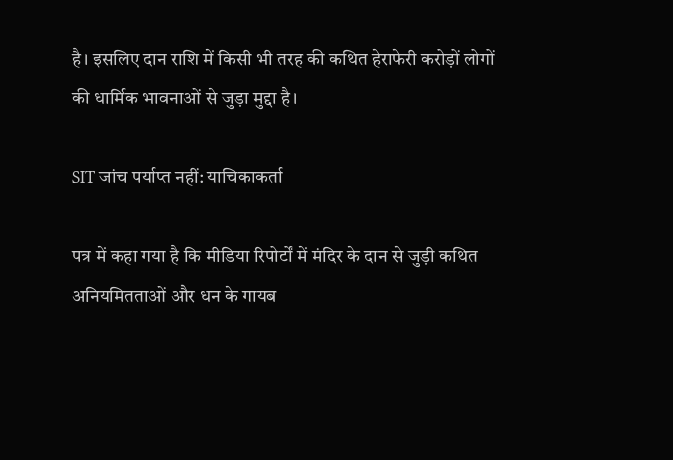है। इसलिए दान राशि में किसी भी तरह की कथित हेराफेरी करोड़ों लोगों की धार्मिक भावनाओं से जुड़ा मुद्दा है।

SIT जांच पर्याप्त नहीं: याचिकाकर्ता

पत्र में कहा गया है कि मीडिया रिपोर्टों में मंदिर के दान से जुड़ी कथित अनियमितताओं और धन के गायब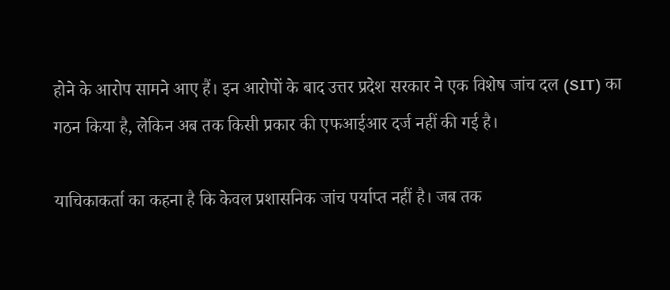होने के आरोप सामने आए हैं। इन आरोपों के बाद उत्तर प्रदेश सरकार ने एक विशेष जांच दल (SIT) का गठन किया है, लेकिन अब तक किसी प्रकार की एफआईआर दर्ज नहीं की गई है।

याचिकाकर्ता का कहना है कि केवल प्रशासनिक जांच पर्याप्त नहीं है। जब तक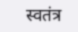स्वतंत्र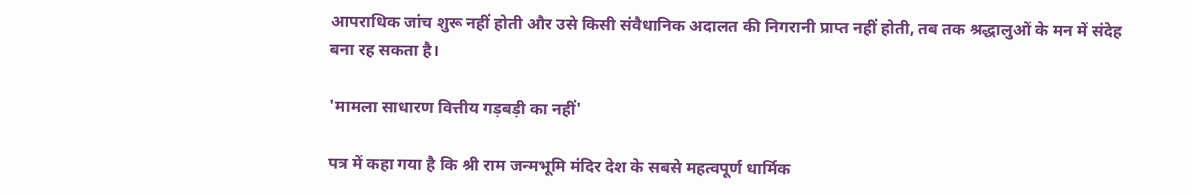आपराधिक जांच शुरू नहीं होती और उसे किसी संवैधानिक अदालत की निगरानी प्राप्त नहीं होती, तब तक श्रद्धालुओं के मन में संदेह बना रह सकता है।

'मामला साधारण वित्तीय गड़बड़ी का नहीं'

पत्र में कहा गया है कि श्री राम जन्मभूमि मंदिर देश के सबसे महत्वपूर्ण धार्मिक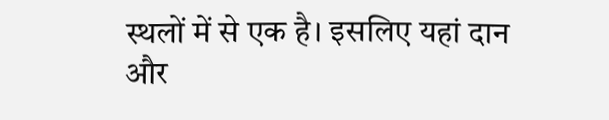स्थलों में से एक है। इसलिए यहां दान और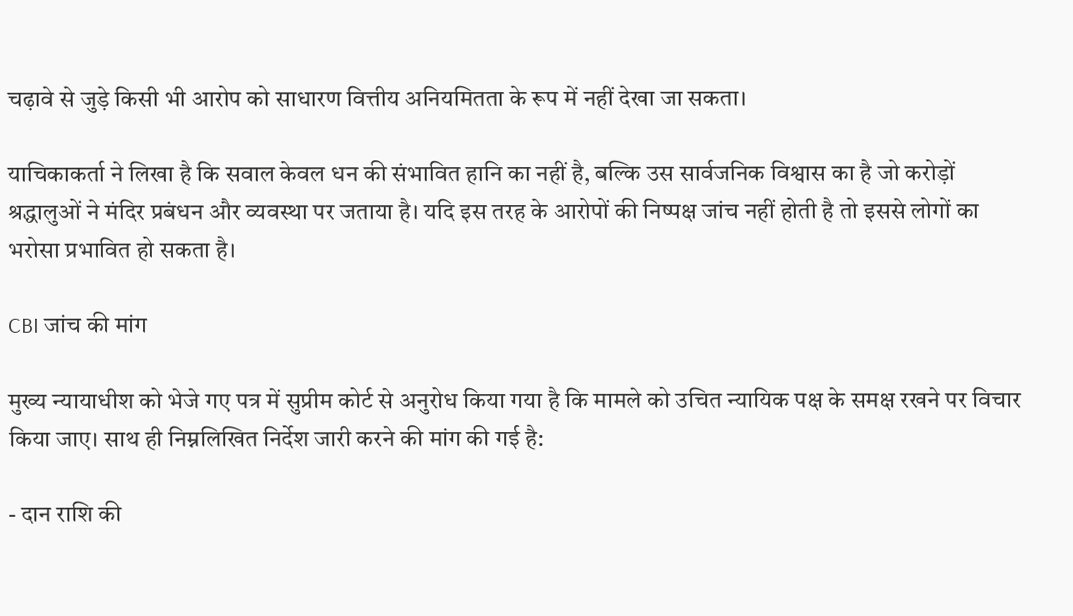चढ़ावे से जुड़े किसी भी आरोप को साधारण वित्तीय अनियमितता के रूप में नहीं देखा जा सकता।

याचिकाकर्ता ने लिखा है कि सवाल केवल धन की संभावित हानि का नहीं है, बल्कि उस सार्वजनिक विश्वास का है जो करोड़ों श्रद्धालुओं ने मंदिर प्रबंधन और व्यवस्था पर जताया है। यदि इस तरह के आरोपों की निष्पक्ष जांच नहीं होती है तो इससे लोगों का भरोसा प्रभावित हो सकता है।

CBI जांच की मांग

मुख्य न्यायाधीश को भेजे गए पत्र में सुप्रीम कोर्ट से अनुरोध किया गया है कि मामले को उचित न्यायिक पक्ष के समक्ष रखने पर विचार किया जाए। साथ ही निम्नलिखित निर्देश जारी करने की मांग की गई है:

- दान राशि की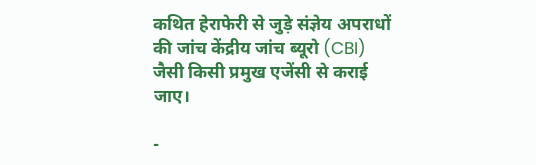कथित हेराफेरी से जुड़े संज्ञेय अपराधों की जांच केंद्रीय जांच ब्यूरो (CBI) जैसी किसी प्रमुख एजेंसी से कराई जाए।

-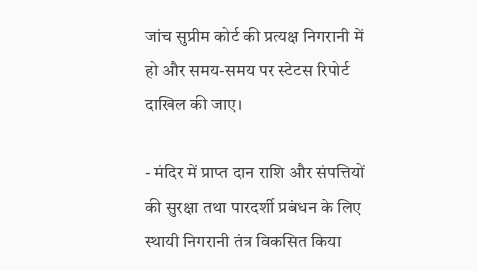जांच सुप्रीम कोर्ट की प्रत्यक्ष निगरानी में हो और समय-समय पर स्टेटस रिपोर्ट दाखिल की जाए।

- मंदिर में प्राप्त दान राशि और संपत्तियों की सुरक्षा तथा पारदर्शी प्रबंधन के लिए स्थायी निगरानी तंत्र विकसित किया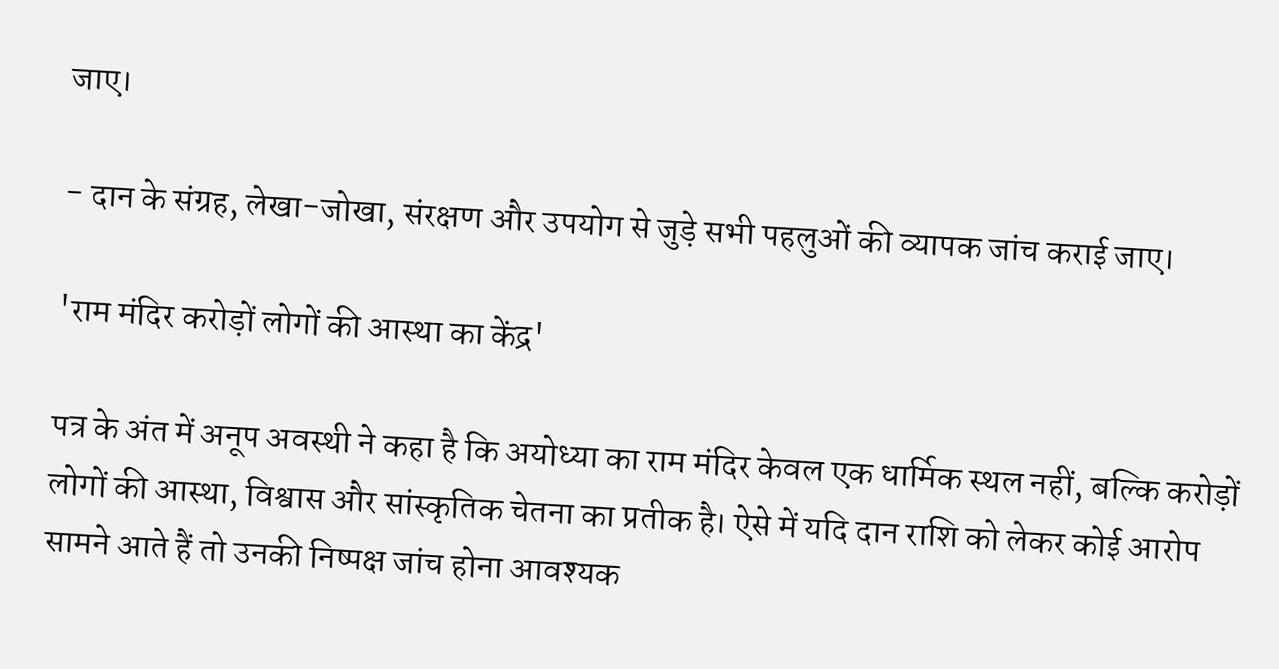जाए।

- दान के संग्रह, लेखा-जोखा, संरक्षण और उपयोग से जुड़े सभी पहलुओं की व्यापक जांच कराई जाए।

'राम मंदिर करोड़ों लोगों की आस्था का केंद्र'

पत्र के अंत में अनूप अवस्थी ने कहा है कि अयोध्या का राम मंदिर केवल एक धार्मिक स्थल नहीं, बल्कि करोड़ों लोगों की आस्था, विश्वास और सांस्कृतिक चेतना का प्रतीक है। ऐसे में यदि दान राशि को लेकर कोई आरोप सामने आते हैं तो उनकी निष्पक्ष जांच होना आवश्यक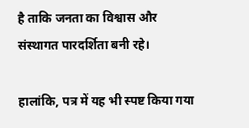है ताकि जनता का विश्वास और संस्थागत पारदर्शिता बनी रहे।

हालांकि, पत्र में यह भी स्पष्ट किया गया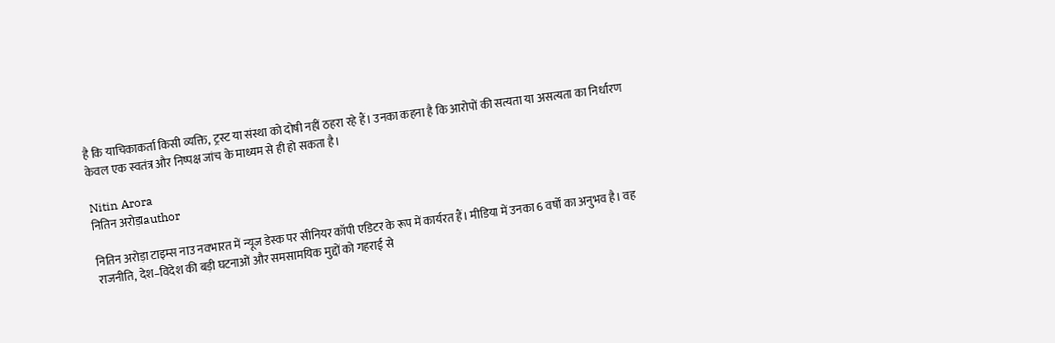है कि याचिकाकर्ता किसी व्यक्ति, ट्रस्ट या संस्था को दोषी नहीं ठहरा रहे हैं। उनका कहना है कि आरोपों की सत्यता या असत्यता का निर्धारण केवल एक स्वतंत्र और निष्पक्ष जांच के माध्यम से ही हो सकता है।

Nitin Arora
नितिन अरोड़ाauthor

नितिन अरोड़ा टाइम्स नाउ नवभारत में न्यूज डेस्क पर सीनियर कॉपी एडिटर के रूप में कार्यरत हैं। मीडिया में उनका 6 वर्षों का अनुभव है। वह राजनीति, देश–विदेश की बड़ी घटनाओं और समसामयिक मुद्दों को गहराई से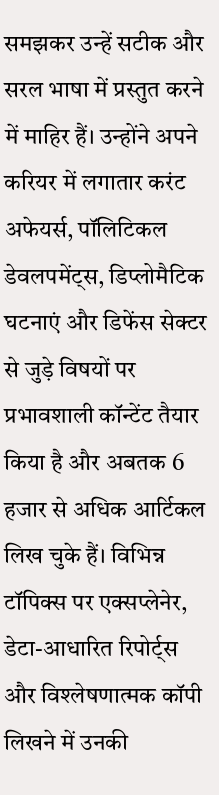समझकर उन्हें सटीक और सरल भाषा में प्रस्तुत करने में माहिर हैं। उन्होंने अपने करियर में लगातार करंट अफेयर्स, पॉलिटिकल डेवलपमेंट्स, डिप्लोमैटिक घटनाएं और डिफेंस सेक्टर से जुड़े विषयों पर प्रभावशाली कॉन्टेंट तैयार किया है और अबतक 6 हजार से अधिक आर्टिकल लिख चुके हैं। विभिन्न टॉपिक्स पर एक्सप्लेनेर, डेटा-आधारित रिपोर्ट्स और विश्लेषणात्मक कॉपी लिखने में उनकी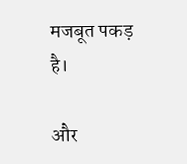मजबूत पकड़ है।

और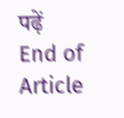पढ़ें
End of Article